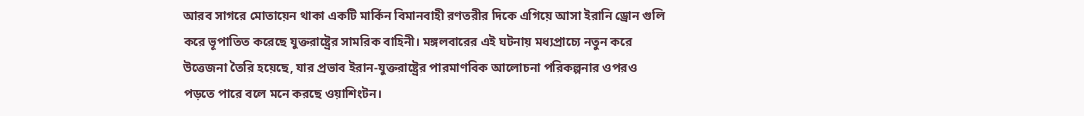আরব সাগরে মোতায়েন থাকা একটি মার্কিন বিমানবাহী রণতরীর দিকে এগিয়ে আসা ইরানি ড্রোন গুলি করে ভূপাতিত করেছে যুক্তরাষ্ট্রের সামরিক বাহিনী। মঙ্গলবারের এই ঘটনায় মধ্যপ্রাচ্যে নতুন করে উত্তেজনা তৈরি হয়েছে, যার প্রভাব ইরান-যুক্তরাষ্ট্রের পারমাণবিক আলোচনা পরিকল্পনার ওপরও পড়তে পারে বলে মনে করছে ওয়াশিংটন।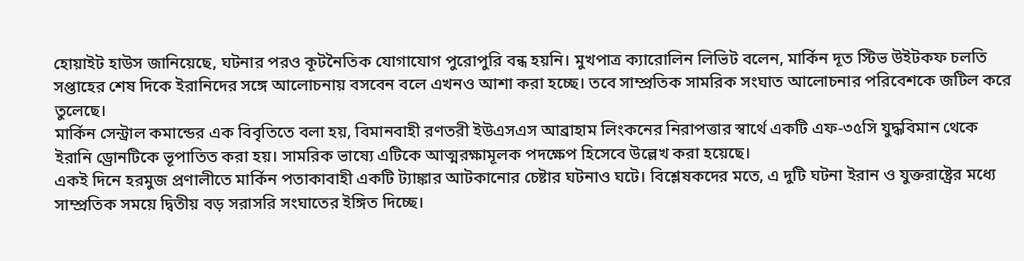হোয়াইট হাউস জানিয়েছে, ঘটনার পরও কূটনৈতিক যোগাযোগ পুরোপুরি বন্ধ হয়নি। মুখপাত্র ক্যারোলিন লিভিট বলেন, মার্কিন দূত স্টিভ উইটকফ চলতি সপ্তাহের শেষ দিকে ইরানিদের সঙ্গে আলোচনায় বসবেন বলে এখনও আশা করা হচ্ছে। তবে সাম্প্রতিক সামরিক সংঘাত আলোচনার পরিবেশকে জটিল করে তুলেছে।
মার্কিন সেন্ট্রাল কমান্ডের এক বিবৃতিতে বলা হয়, বিমানবাহী রণতরী ইউএসএস আব্রাহাম লিংকনের নিরাপত্তার স্বার্থে একটি এফ-৩৫সি যুদ্ধবিমান থেকে ইরানি ড্রোনটিকে ভূপাতিত করা হয়। সামরিক ভাষ্যে এটিকে আত্মরক্ষামূলক পদক্ষেপ হিসেবে উল্লেখ করা হয়েছে।
একই দিনে হরমুজ প্রণালীতে মার্কিন পতাকাবাহী একটি ট্যাঙ্কার আটকানোর চেষ্টার ঘটনাও ঘটে। বিশ্লেষকদের মতে, এ দুটি ঘটনা ইরান ও যুক্তরাষ্ট্রের মধ্যে সাম্প্রতিক সময়ে দ্বিতীয় বড় সরাসরি সংঘাতের ইঙ্গিত দিচ্ছে।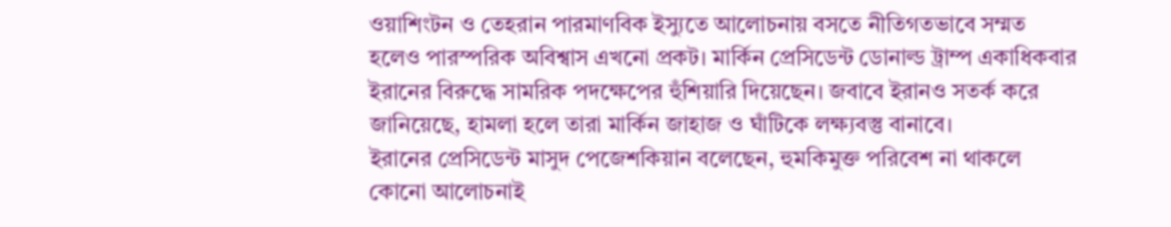ওয়াশিংটন ও তেহরান পারমাণবিক ইস্যুতে আলোচনায় বসতে নীতিগতভাবে সম্মত হলেও পারস্পরিক অবিশ্বাস এখনো প্রকট। মার্কিন প্রেসিডেন্ট ডোনাল্ড ট্রাম্প একাধিকবার ইরানের বিরুদ্ধে সামরিক পদক্ষেপের হুঁশিয়ারি দিয়েছেন। জবাবে ইরানও সতর্ক করে জানিয়েছে, হামলা হলে তারা মার্কিন জাহাজ ও ঘাঁটিকে লক্ষ্যবস্তু বানাবে।
ইরানের প্রেসিডেন্ট মাসুদ পেজেশকিয়ান বলেছেন, হুমকিমুক্ত পরিবেশ না থাকলে কোনো আলোচনাই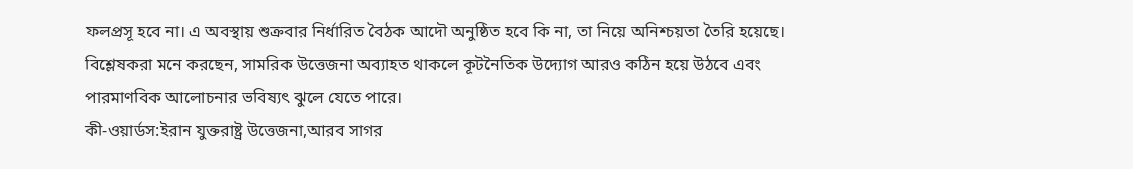ফলপ্রসূ হবে না। এ অবস্থায় শুক্রবার নির্ধারিত বৈঠক আদৌ অনুষ্ঠিত হবে কি না, তা নিয়ে অনিশ্চয়তা তৈরি হয়েছে।
বিশ্লেষকরা মনে করছেন, সামরিক উত্তেজনা অব্যাহত থাকলে কূটনৈতিক উদ্যোগ আরও কঠিন হয়ে উঠবে এবং পারমাণবিক আলোচনার ভবিষ্যৎ ঝুলে যেতে পারে।
কী-ওয়ার্ডস:ইরান যুক্তরাষ্ট্র উত্তেজনা,আরব সাগর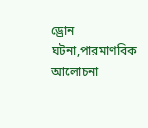ড্রোন ঘটনা,পারমাণবিক আলোচনা